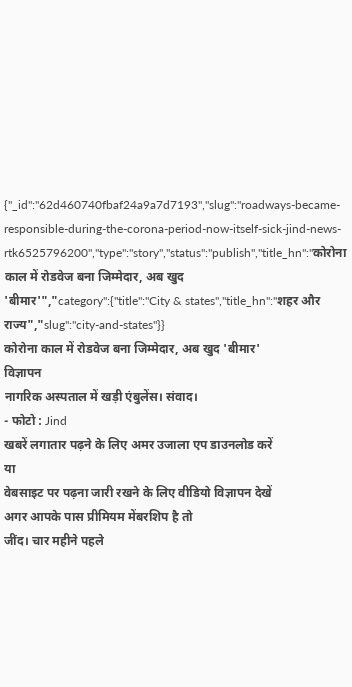{"_id":"62d460740fbaf24a9a7d7193","slug":"roadways-became-responsible-during-the-corona-period-now-itself-sick-jind-news-rtk6525796200","type":"story","status":"publish","title_hn":"कोरोना काल में रोडवेज बना जिम्मेदार, अब खुद 'बीमार'","category":{"title":"City & states","title_hn":"शहर और राज्य","slug":"city-and-states"}}
कोरोना काल में रोडवेज बना जिम्मेदार, अब खुद 'बीमार'
विज्ञापन
नागरिक अस्पताल में खड़ी एंबुलेंस। संवाद।
- फोटो : Jind
खबरें लगातार पढ़ने के लिए अमर उजाला एप डाउनलोड करें
या
वेबसाइट पर पढ़ना जारी रखने के लिए वीडियो विज्ञापन देखें
अगर आपके पास प्रीमियम मेंबरशिप है तो
जींद। चार महीने पहले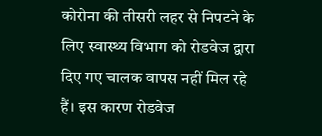कोरोना की तीसरी लहर से निपटने के लिए स्वास्थ्य विभाग को रोडवेज द्वारा दिए गए चालक वापस नहीं मिल रहे हैं। इस कारण रोडवेज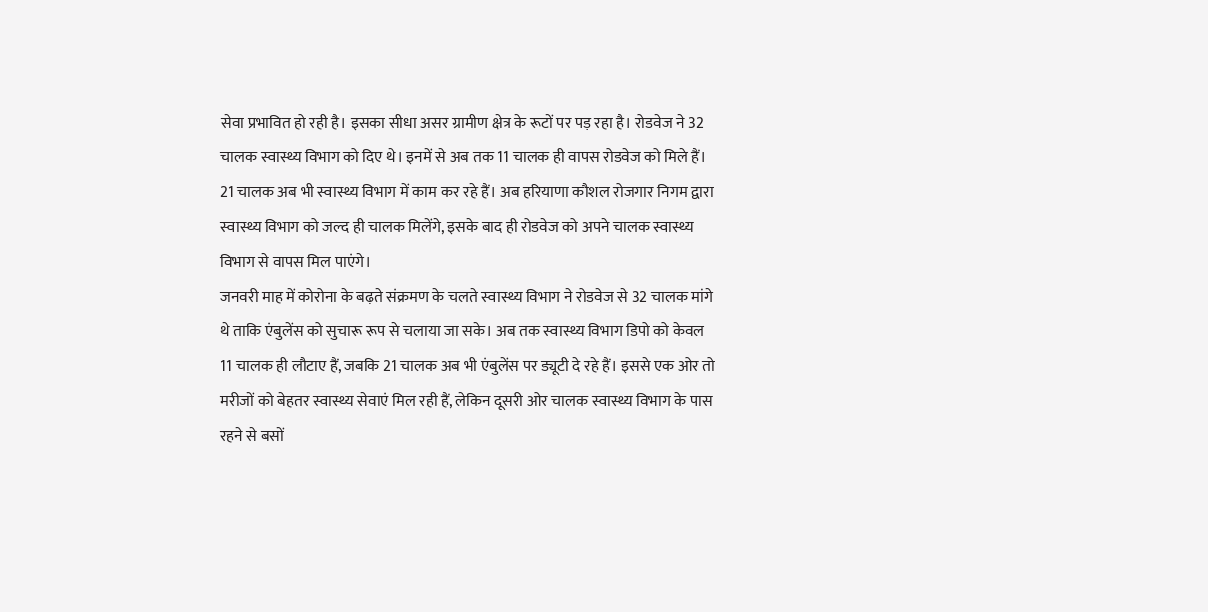सेवा प्रभावित हो रही है। इसका सीधा असर ग्रामीण क्षेत्र के रूटों पर पड़ रहा है। रोडवेज ने 32 चालक स्वास्थ्य विभाग को दिए थे। इनमें से अब तक 11 चालक ही वापस रोडवेज को मिले हैं। 21 चालक अब भी स्वास्थ्य विभाग में काम कर रहे हैं। अब हरियाणा कौशल रोजगार निगम द्वारा स्वास्थ्य विभाग को जल्द ही चालक मिलेंगे, इसके बाद ही रोडवेज को अपने चालक स्वास्थ्य विभाग से वापस मिल पाएंगे।
जनवरी माह में कोरोना के बढ़ते संक्रमण के चलते स्वास्थ्य विभाग ने रोडवेज से 32 चालक मांगे थे ताकि एंबुलेंस को सुचारू रूप से चलाया जा सके। अब तक स्वास्थ्य विभाग डिपो को केवल 11 चालक ही लौटाए हैं, जबकि 21 चालक अब भी एंबुलेंस पर ड्यूटी दे रहे हैं। इससे एक ओर तो मरीजों को बेहतर स्वास्थ्य सेवाएं मिल रही हैं, लेकिन दूसरी ओर चालक स्वास्थ्य विभाग के पास रहने से बसों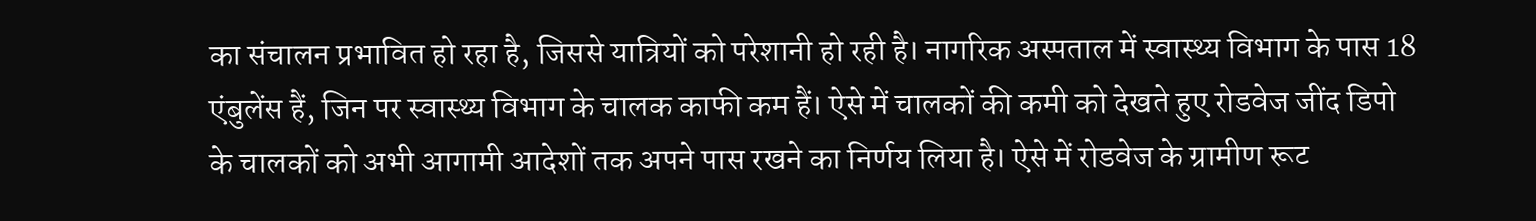का संचालन प्रभावित हो रहा है, जिससे यात्रियों को परेशानी हो रही है। नागरिक अस्पताल में स्वास्थ्य विभाग के पास 18 एंबुलेंस हैं, जिन पर स्वास्थ्य विभाग के चालक काफी कम हैं। ऐसे में चालकों की कमी को देखते हुए रोडवेज जींद डिपो के चालकों को अभी आगामी आदेशों तक अपने पास रखने का निर्णय लिया है। ऐसे में रोडवेज के ग्रामीण रूट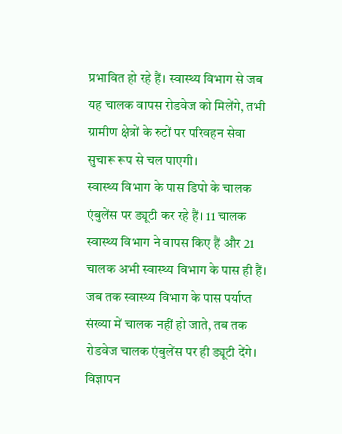प्रभावित हो रहे हैं। स्वास्थ्य विभाग से जब यह चालक वापस रोडवेज को मिलेंगे, तभी ग्रामीण क्षेत्रों के रुटों पर परिवहन सेवा सुचारू रूप से चल पाएगी।
स्वास्थ्य विभाग के पास डिपो के चालक एंबुलेंस पर ड्यूटी कर रहे हैं। 11 चालक स्वास्थ्य विभाग ने वापस किए हैं और 21 चालक अभी स्वास्थ्य विभाग के पास ही हैं। जब तक स्वास्थ्य विभाग के पास पर्याप्त संख्या में चालक नहीं हो जाते, तब तक रोडवेज चालक एंबुलेंस पर ही ड्यूटी देंगे।
विज्ञापन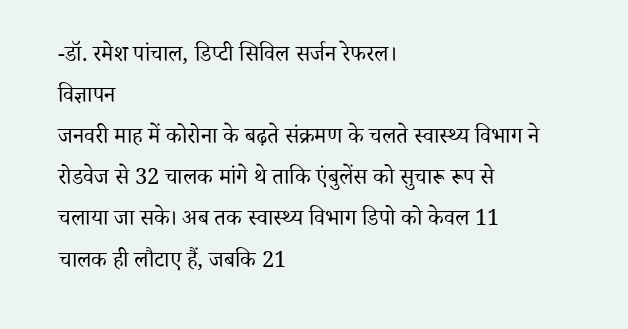-डॉ. रमेश पांचाल, डिप्टी सिविल सर्जन रेफरल।
विज्ञापन
जनवरी माह में कोरोना के बढ़ते संक्रमण के चलते स्वास्थ्य विभाग ने रोडवेज से 32 चालक मांगे थे ताकि एंबुलेंस को सुचारू रूप से चलाया जा सके। अब तक स्वास्थ्य विभाग डिपो को केवल 11 चालक ही लौटाए हैं, जबकि 21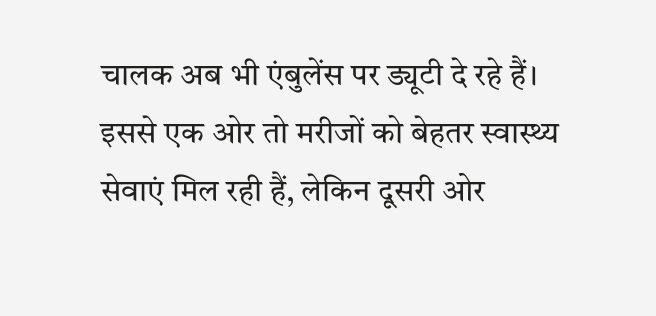चालक अब भी एंबुलेंस पर ड्यूटी दे रहे हैं। इससे एक ओर तो मरीजों को बेहतर स्वास्थ्य सेवाएं मिल रही हैं, लेकिन दूसरी ओर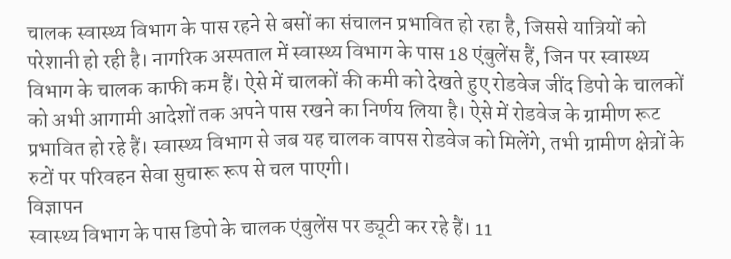चालक स्वास्थ्य विभाग के पास रहने से बसों का संचालन प्रभावित हो रहा है, जिससे यात्रियों को परेशानी हो रही है। नागरिक अस्पताल में स्वास्थ्य विभाग के पास 18 एंबुलेंस हैं, जिन पर स्वास्थ्य विभाग के चालक काफी कम हैं। ऐसे में चालकों की कमी को देखते हुए रोडवेज जींद डिपो के चालकों को अभी आगामी आदेशों तक अपने पास रखने का निर्णय लिया है। ऐसे में रोडवेज के ग्रामीण रूट प्रभावित हो रहे हैं। स्वास्थ्य विभाग से जब यह चालक वापस रोडवेज को मिलेंगे, तभी ग्रामीण क्षेत्रों के रुटों पर परिवहन सेवा सुचारू रूप से चल पाएगी।
विज्ञापन
स्वास्थ्य विभाग के पास डिपो के चालक एंबुलेंस पर ड्यूटी कर रहे हैं। 11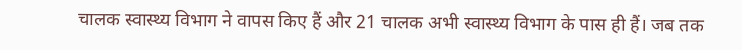चालक स्वास्थ्य विभाग ने वापस किए हैं और 21 चालक अभी स्वास्थ्य विभाग के पास ही हैं। जब तक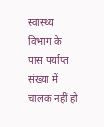स्वास्थ्य विभाग के पास पर्याप्त संख्या में चालक नहीं हो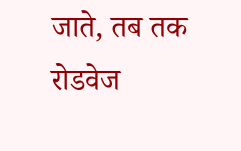जाते, तब तक रोडवेज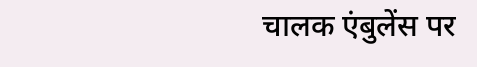चालक एंबुलेंस पर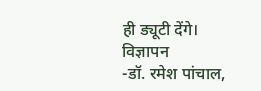ही ड्यूटी देंगे।
विज्ञापन
-डॉ. रमेश पांचाल,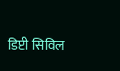डिप्टी सिविल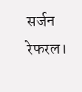सर्जन रेफरल।